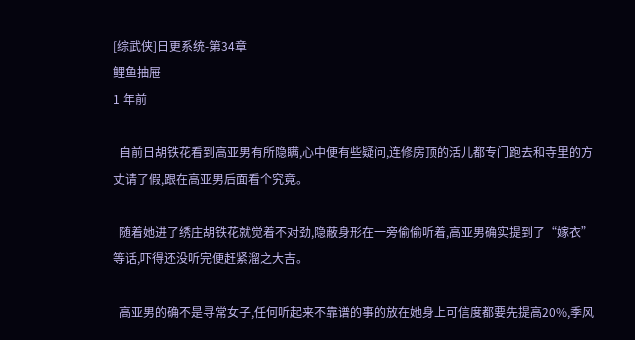[综武侠]日更系统-第34章
鲤鱼抽屉
1 年前

  自前日胡铁花看到高亚男有所隐瞒,心中便有些疑问,连修房顶的活儿都专门跑去和寺里的方丈请了假,跟在高亚男后面看个究竟。

  随着她进了绣庄胡铁花就觉着不对劲,隐蔽身形在一旁偷偷听着,高亚男确实提到了“嫁衣”等话,吓得还没听完便赶紧溜之大吉。

  高亚男的确不是寻常女子,任何听起来不靠谱的事的放在她身上可信度都要先提高20%,季风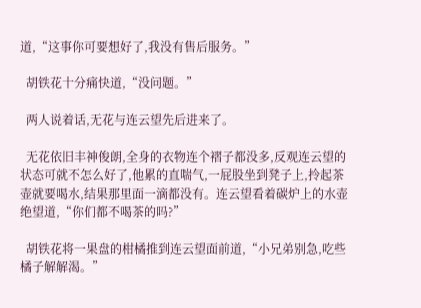道,“这事你可要想好了,我没有售后服务。”

  胡铁花十分痛快道,“没问题。”

  两人说着话,无花与连云望先后进来了。

  无花依旧丰神俊朗,全身的衣物连个褶子都没多,反观连云望的状态可就不怎么好了,他累的直喘气,一屁股坐到凳子上,拎起茶壶就要喝水,结果那里面一滴都没有。连云望看着碳炉上的水壶绝望道,“你们都不喝茶的吗?”

  胡铁花将一果盘的柑橘推到连云望面前道,“小兄弟别急,吃些橘子解解渴。”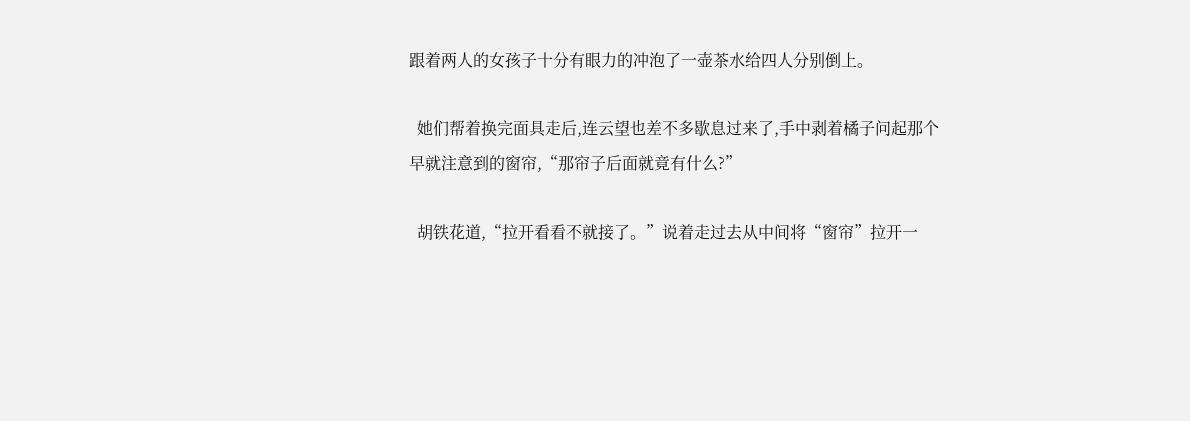跟着两人的女孩子十分有眼力的冲泡了一壶茶水给四人分别倒上。

  她们帮着换完面具走后,连云望也差不多歇息过来了,手中剥着橘子问起那个早就注意到的窗帘,“那帘子后面就竟有什么?”

  胡铁花道,“拉开看看不就接了。”说着走过去从中间将“窗帘”拉开一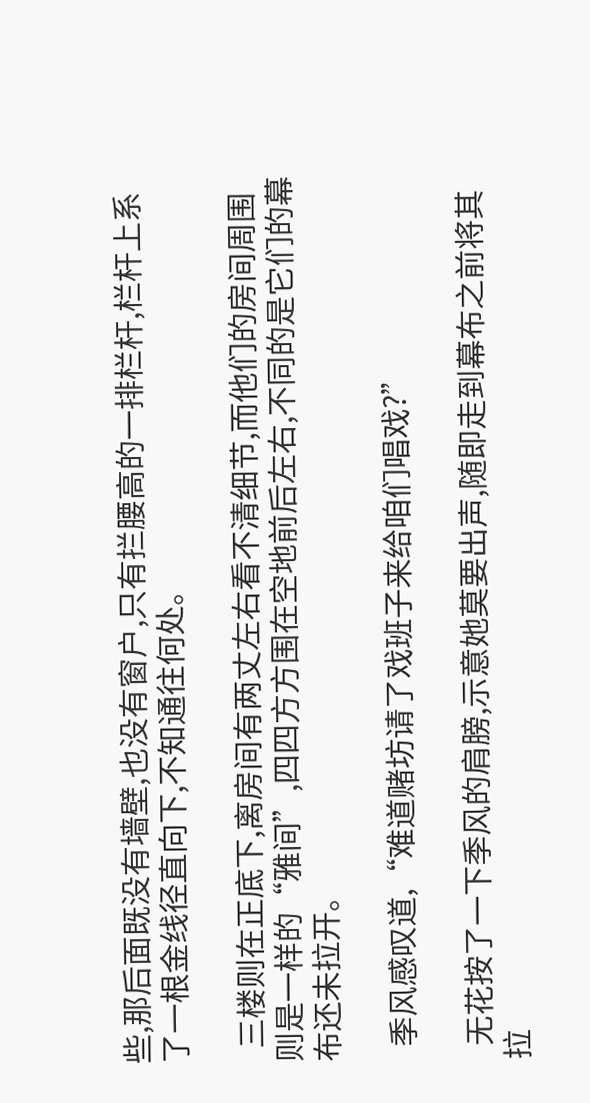些,那后面既没有墙壁,也没有窗户,只有拦腰高的一排栏杆,栏杆上系了一根金线径直向下,不知通往何处。

  三楼则在正底下,离房间有两丈左右看不清细节,而他们的房间周围则是一样的“雅间”,四四方方围在空地前后左右,不同的是它们的幕布还未拉开。

  季风感叹道,“难道赌坊请了戏班子来给咱们唱戏?”

  无花按了一下季风的肩膀,示意她莫要出声,随即走到幕布之前将其拉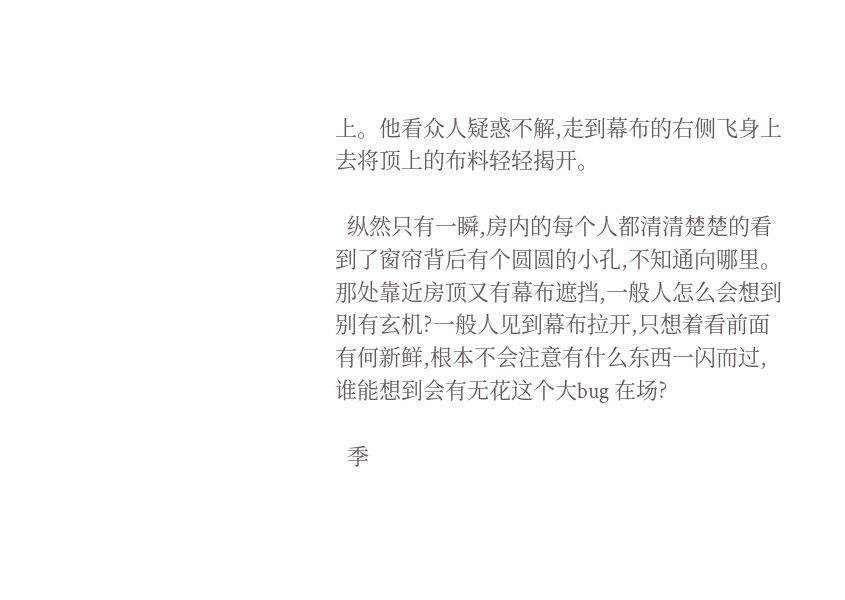上。他看众人疑惑不解,走到幕布的右侧飞身上去将顶上的布料轻轻揭开。

  纵然只有一瞬,房内的每个人都清清楚楚的看到了窗帘背后有个圆圆的小孔,不知通向哪里。那处靠近房顶又有幕布遮挡,一般人怎么会想到别有玄机?一般人见到幕布拉开,只想着看前面有何新鲜,根本不会注意有什么东西一闪而过,谁能想到会有无花这个大bug 在场?

  季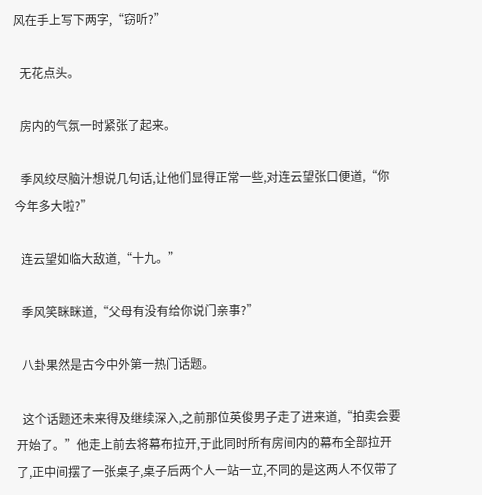风在手上写下两字,“窃听?”

  无花点头。

  房内的气氛一时紧张了起来。

  季风绞尽脑汁想说几句话,让他们显得正常一些,对连云望张口便道,“你今年多大啦?”

  连云望如临大敌道,“十九。”

  季风笑眯眯道,“父母有没有给你说门亲事?”

  八卦果然是古今中外第一热门话题。

  这个话题还未来得及继续深入,之前那位英俊男子走了进来道,“拍卖会要开始了。”他走上前去将幕布拉开,于此同时所有房间内的幕布全部拉开了,正中间摆了一张桌子,桌子后两个人一站一立,不同的是这两人不仅带了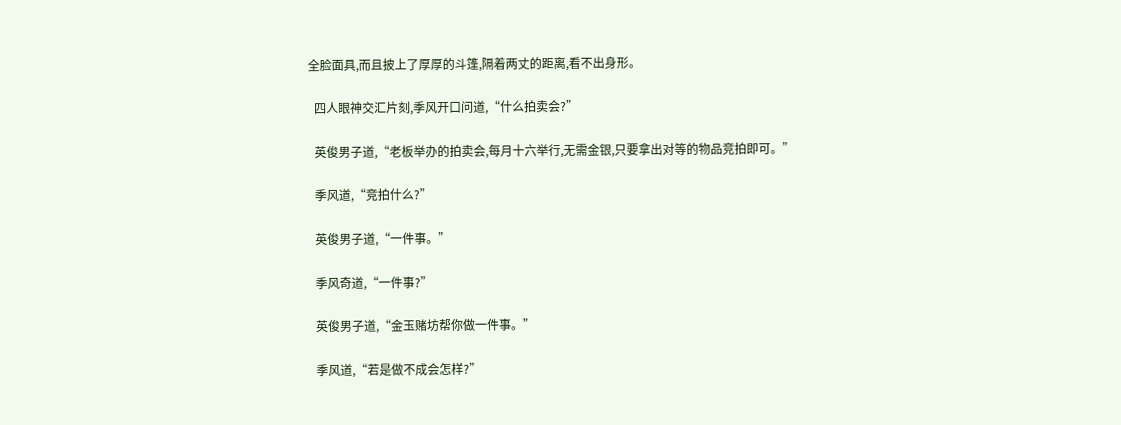全脸面具,而且披上了厚厚的斗篷,隔着两丈的距离,看不出身形。

  四人眼神交汇片刻,季风开口问道,“什么拍卖会?”

  英俊男子道,“老板举办的拍卖会,每月十六举行,无需金银,只要拿出对等的物品竞拍即可。”

  季风道,“竞拍什么?”

  英俊男子道,“一件事。”

  季风奇道,“一件事?”

  英俊男子道,“金玉赌坊帮你做一件事。”

  季风道,“若是做不成会怎样?”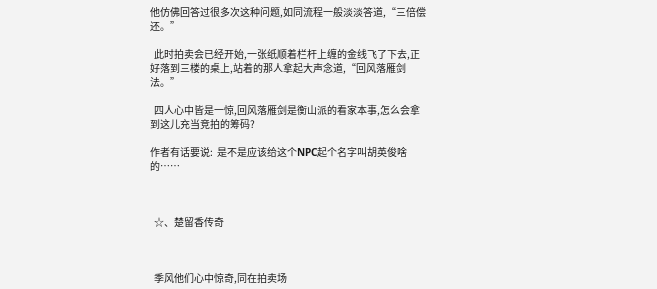他仿佛回答过很多次这种问题,如同流程一般淡淡答道,“三倍偿还。”

  此时拍卖会已经开始,一张纸顺着栏杆上缠的金线飞了下去,正好落到三楼的桌上,站着的那人拿起大声念道,“回风落雁剑法。”

  四人心中皆是一惊,回风落雁剑是衡山派的看家本事,怎么会拿到这儿充当竞拍的筹码?

作者有话要说:  是不是应该给这个NPC起个名字叫胡英俊啥的……



  ☆、楚留香传奇



  季风他们心中惊奇,同在拍卖场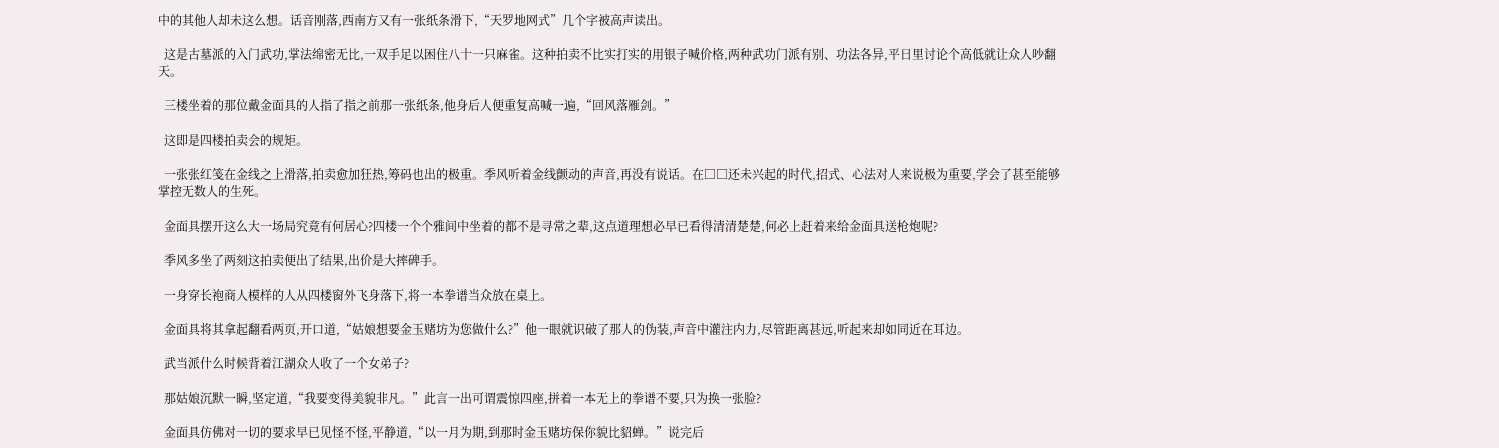中的其他人却未这么想。话音刚落,西南方又有一张纸条滑下,“天罗地网式”几个字被高声读出。

  这是古墓派的入门武功,掌法绵密无比,一双手足以困住八十一只麻雀。这种拍卖不比实打实的用银子喊价格,两种武功门派有别、功法各异,平日里讨论个高低就让众人吵翻天。

  三楼坐着的那位戴金面具的人指了指之前那一张纸条,他身后人便重复高喊一遍,“回风落雁剑。”

  这即是四楼拍卖会的规矩。

  一张张红笺在金线之上滑落,拍卖愈加狂热,筹码也出的极重。季风听着金线颤动的声音,再没有说话。在□□还未兴起的时代,招式、心法对人来说极为重要,学会了甚至能够掌控无数人的生死。

  金面具摆开这么大一场局究竟有何居心?四楼一个个雅间中坐着的都不是寻常之辈,这点道理想必早已看得清清楚楚,何必上赶着来给金面具送枪炮呢?

  季风多坐了两刻这拍卖便出了结果,出价是大摔碑手。

  一身穿长袍商人模样的人从四楼窗外飞身落下,将一本拳谱当众放在桌上。

  金面具将其拿起翻看两页,开口道,“姑娘想要金玉赌坊为您做什么?”他一眼就识破了那人的伪装,声音中灌注内力,尽管距离甚远,听起来却如同近在耳边。

  武当派什么时候背着江湖众人收了一个女弟子?

  那姑娘沉默一瞬,坚定道,“我要变得美貌非凡。”此言一出可谓震惊四座,拼着一本无上的拳谱不要,只为换一张脸?

  金面具仿佛对一切的要求早已见怪不怪,平静道,“以一月为期,到那时金玉赌坊保你貌比貂蝉。”说完后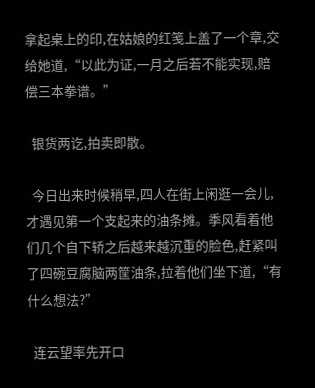拿起桌上的印,在姑娘的红笺上盖了一个章,交给她道,“以此为证,一月之后若不能实现,赔偿三本拳谱。”

  银货两讫,拍卖即散。

  今日出来时候稍早,四人在街上闲逛一会儿,才遇见第一个支起来的油条摊。季风看着他们几个自下轿之后越来越沉重的脸色,赶紧叫了四碗豆腐脑两筐油条,拉着他们坐下道,“有什么想法?”

  连云望率先开口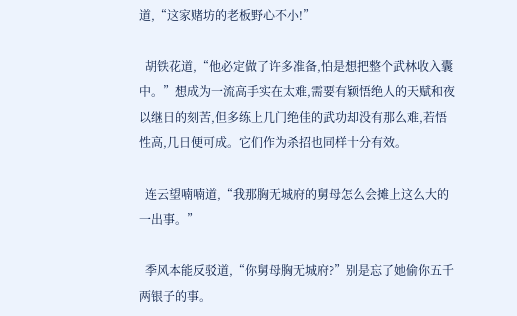道,“这家赌坊的老板野心不小!”

  胡铁花道,“他必定做了许多准备,怕是想把整个武林收入囊中。”想成为一流高手实在太难,需要有颖悟绝人的天赋和夜以继日的刻苦,但多练上几门绝佳的武功却没有那么难,若悟性高,几日便可成。它们作为杀招也同样十分有效。

  连云望喃喃道,“我那胸无城府的舅母怎么会摊上这么大的一出事。”

  季风本能反驳道,“你舅母胸无城府?”别是忘了她偷你五千两银子的事。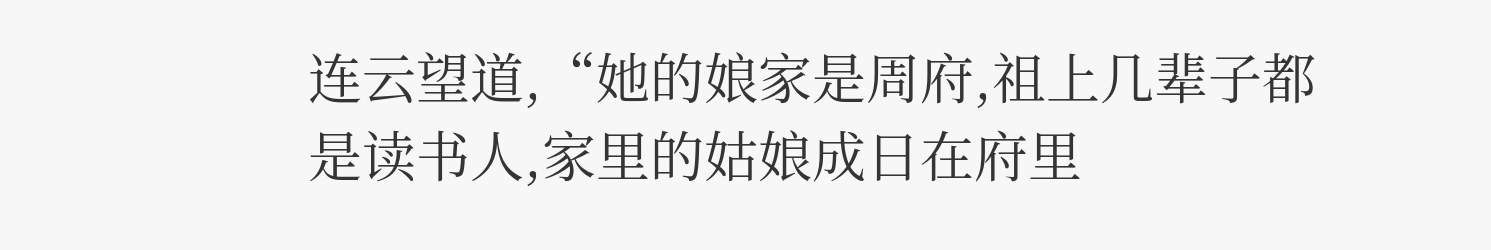连云望道,“她的娘家是周府,祖上几辈子都是读书人,家里的姑娘成日在府里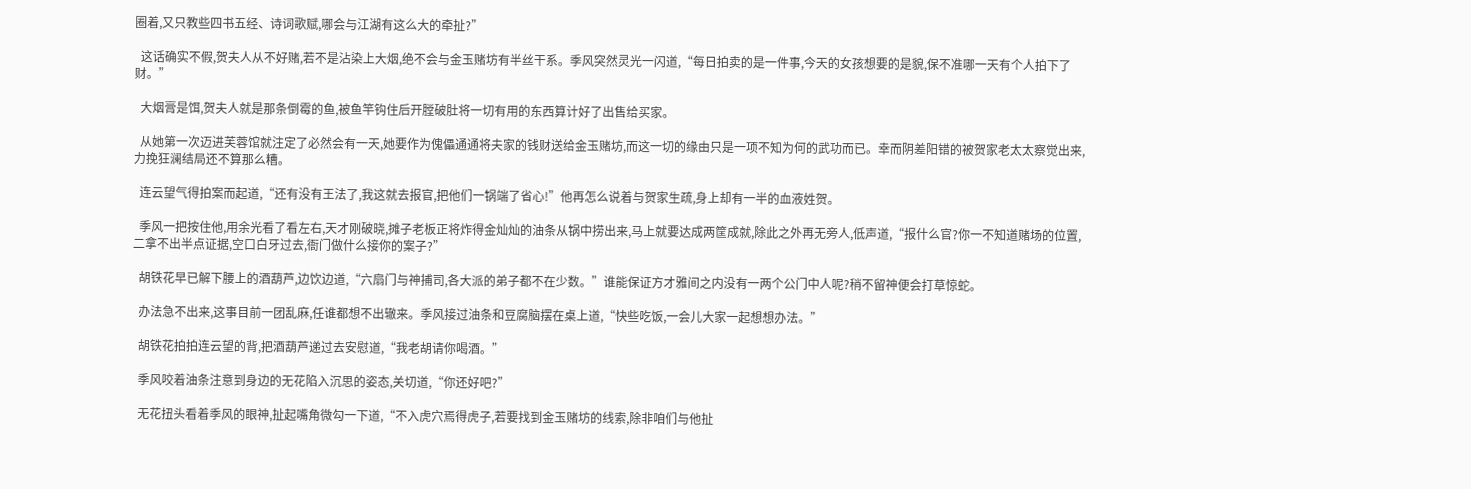圈着,又只教些四书五经、诗词歌赋,哪会与江湖有这么大的牵扯?”

  这话确实不假,贺夫人从不好赌,若不是沾染上大烟,绝不会与金玉赌坊有半丝干系。季风突然灵光一闪道,“每日拍卖的是一件事,今天的女孩想要的是貌,保不准哪一天有个人拍下了财。”

  大烟膏是饵,贺夫人就是那条倒霉的鱼,被鱼竿钩住后开膛破肚将一切有用的东西算计好了出售给买家。

  从她第一次迈进芙蓉馆就注定了必然会有一天,她要作为傀儡通通将夫家的钱财送给金玉赌坊,而这一切的缘由只是一项不知为何的武功而已。幸而阴差阳错的被贺家老太太察觉出来,力挽狂澜结局还不算那么糟。

  连云望气得拍案而起道,“还有没有王法了,我这就去报官,把他们一锅端了省心!”他再怎么说着与贺家生疏,身上却有一半的血液姓贺。

  季风一把按住他,用余光看了看左右,天才刚破晓,摊子老板正将炸得金灿灿的油条从锅中捞出来,马上就要达成两筐成就,除此之外再无旁人,低声道,“报什么官?你一不知道赌场的位置,二拿不出半点证据,空口白牙过去,衙门做什么接你的案子?”

  胡铁花早已解下腰上的酒葫芦,边饮边道,“六扇门与神捕司,各大派的弟子都不在少数。”谁能保证方才雅间之内没有一两个公门中人呢?稍不留神便会打草惊蛇。

  办法急不出来,这事目前一团乱麻,任谁都想不出辙来。季风接过油条和豆腐脑摆在桌上道,“快些吃饭,一会儿大家一起想想办法。”

  胡铁花拍拍连云望的背,把酒葫芦递过去安慰道,“我老胡请你喝酒。”

  季风咬着油条注意到身边的无花陷入沉思的姿态,关切道,“你还好吧?”

  无花扭头看着季风的眼神,扯起嘴角微勾一下道,“不入虎穴焉得虎子,若要找到金玉赌坊的线索,除非咱们与他扯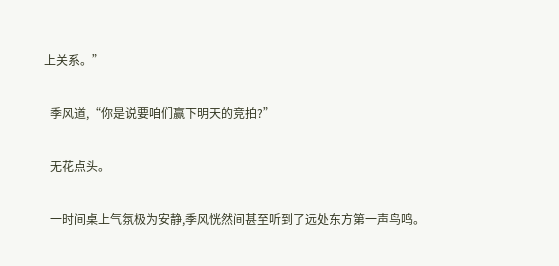上关系。”

  季风道,“你是说要咱们赢下明天的竞拍?”

  无花点头。

  一时间桌上气氛极为安静,季风恍然间甚至听到了远处东方第一声鸟鸣。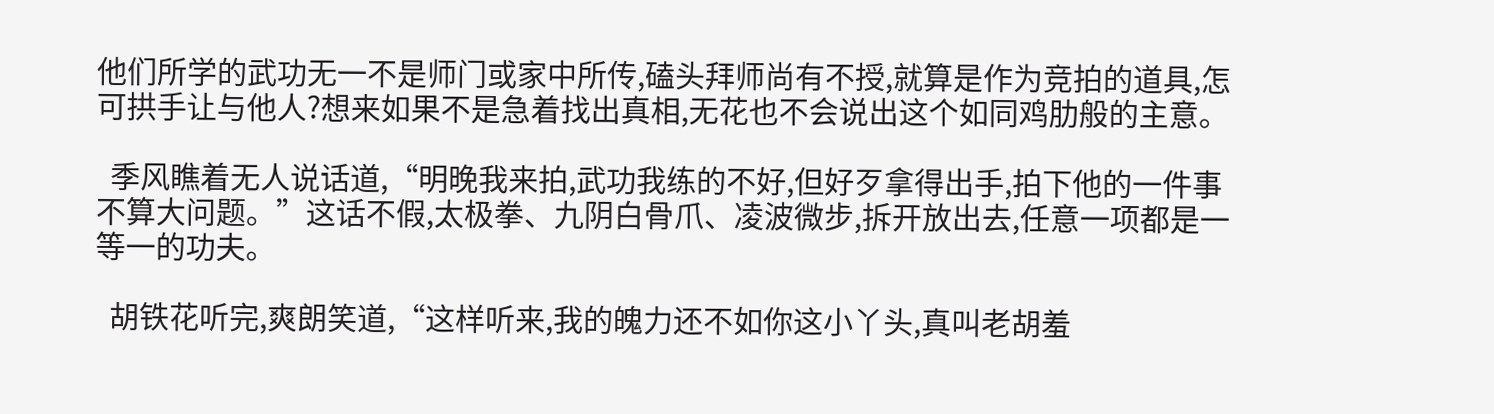他们所学的武功无一不是师门或家中所传,磕头拜师尚有不授,就算是作为竞拍的道具,怎可拱手让与他人?想来如果不是急着找出真相,无花也不会说出这个如同鸡肋般的主意。

  季风瞧着无人说话道,“明晚我来拍,武功我练的不好,但好歹拿得出手,拍下他的一件事不算大问题。”这话不假,太极拳、九阴白骨爪、凌波微步,拆开放出去,任意一项都是一等一的功夫。

  胡铁花听完,爽朗笑道,“这样听来,我的魄力还不如你这小丫头,真叫老胡羞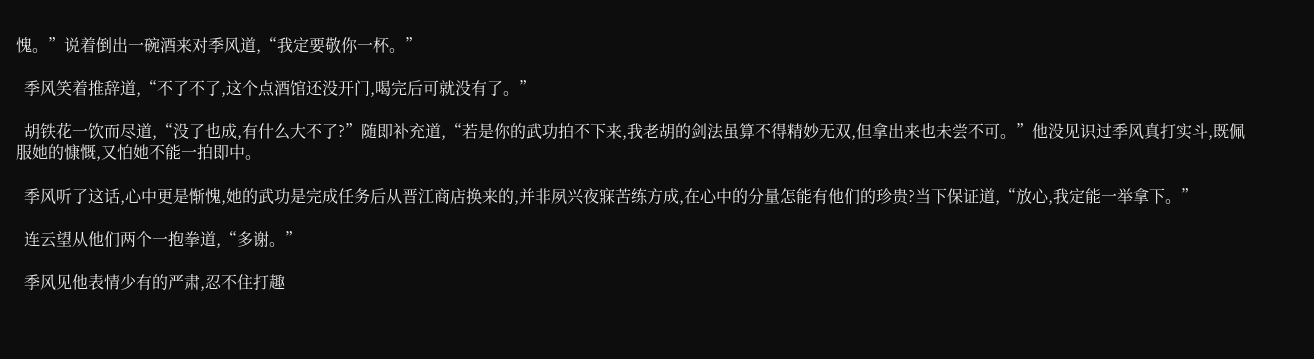愧。”说着倒出一碗酒来对季风道,“我定要敬你一杯。”

  季风笑着推辞道,“不了不了,这个点酒馆还没开门,喝完后可就没有了。”

  胡铁花一饮而尽道,“没了也成,有什么大不了?”随即补充道,“若是你的武功拍不下来,我老胡的剑法虽算不得精妙无双,但拿出来也未尝不可。”他没见识过季风真打实斗,既佩服她的慷慨,又怕她不能一拍即中。

  季风听了这话,心中更是惭愧,她的武功是完成任务后从晋江商店换来的,并非夙兴夜寐苦练方成,在心中的分量怎能有他们的珍贵?当下保证道,“放心,我定能一举拿下。”

  连云望从他们两个一抱拳道,“多谢。”

  季风见他表情少有的严肃,忍不住打趣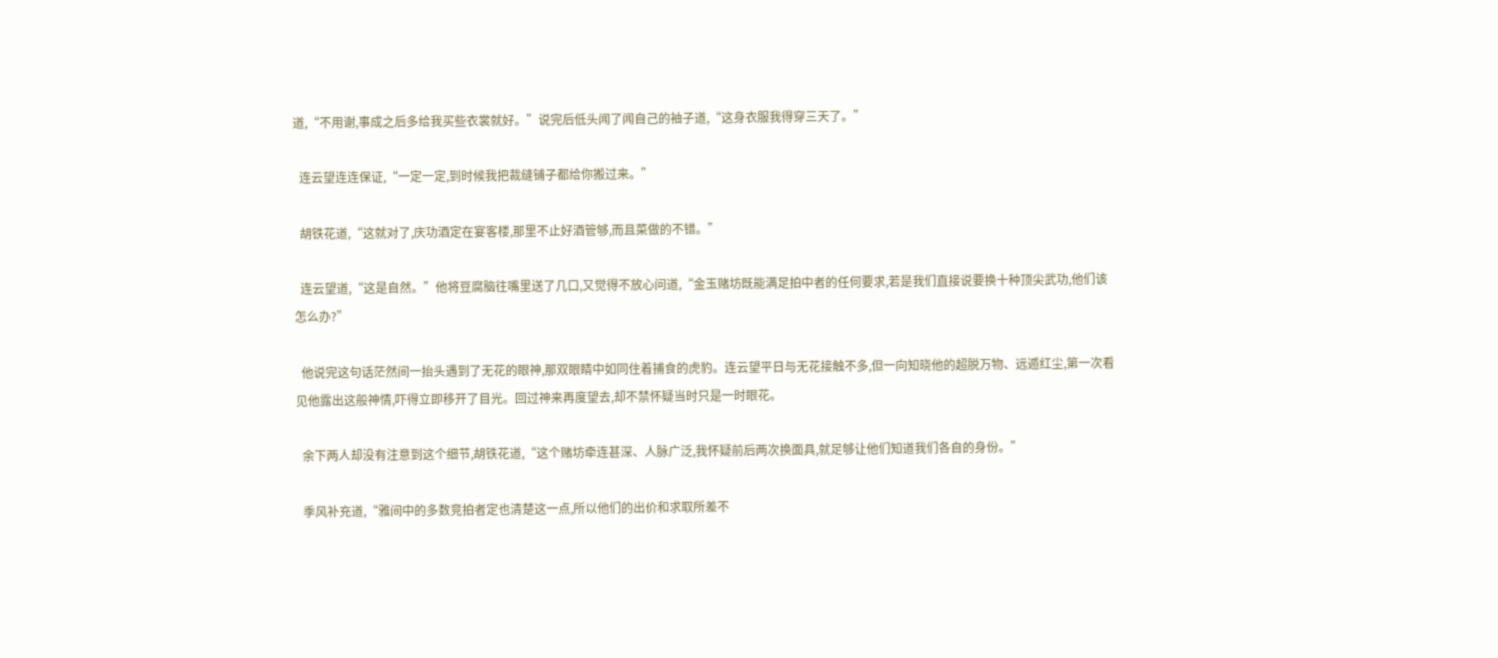道,“不用谢,事成之后多给我买些衣裳就好。”说完后低头闻了闻自己的袖子道,“这身衣服我得穿三天了。”

  连云望连连保证,“一定一定,到时候我把裁缝铺子都给你搬过来。”

  胡铁花道,“这就对了,庆功酒定在宴客楼,那里不止好酒管够,而且菜做的不错。”

  连云望道,“这是自然。”他将豆腐脑往嘴里送了几口,又觉得不放心问道,“金玉赌坊既能满足拍中者的任何要求,若是我们直接说要换十种顶尖武功,他们该怎么办?”

  他说完这句话茫然间一抬头遇到了无花的眼神,那双眼睛中如同住着捕食的虎豹。连云望平日与无花接触不多,但一向知晓他的超脱万物、远遁红尘,第一次看见他露出这般神情,吓得立即移开了目光。回过神来再度望去,却不禁怀疑当时只是一时眼花。

  余下两人却没有注意到这个细节,胡铁花道,“这个赌坊牵连甚深、人脉广泛,我怀疑前后两次换面具,就足够让他们知道我们各自的身份。”

  季风补充道,“雅间中的多数竞拍者定也清楚这一点,所以他们的出价和求取所差不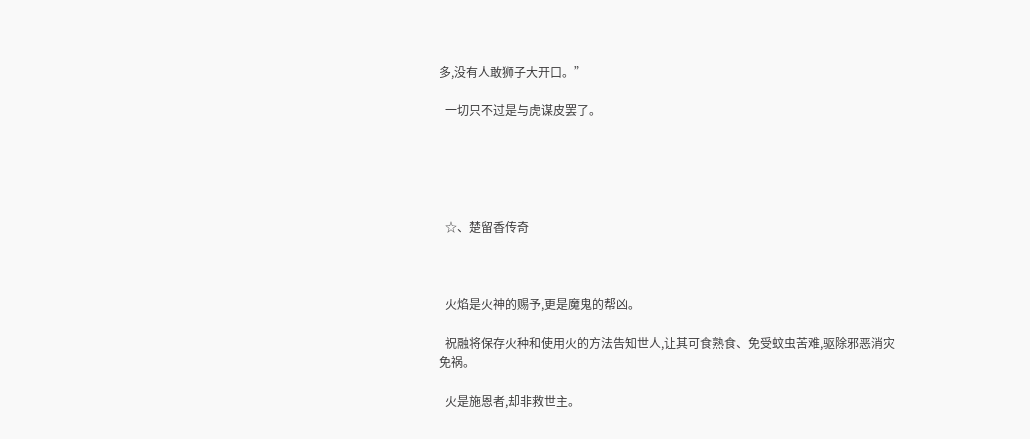多,没有人敢狮子大开口。”

  一切只不过是与虎谋皮罢了。





  ☆、楚留香传奇



  火焰是火神的赐予,更是魔鬼的帮凶。

  祝融将保存火种和使用火的方法告知世人,让其可食熟食、免受蚊虫苦难,驱除邪恶消灾免祸。

  火是施恩者,却非救世主。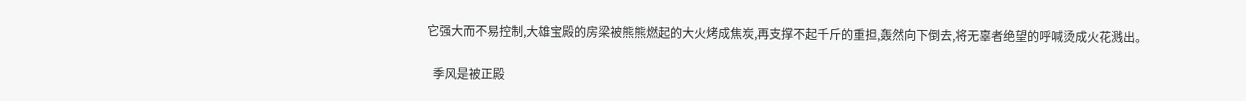它强大而不易控制,大雄宝殿的房梁被熊熊燃起的大火烤成焦炭,再支撑不起千斤的重担,轰然向下倒去,将无辜者绝望的呼喊烫成火花溅出。

  季风是被正殿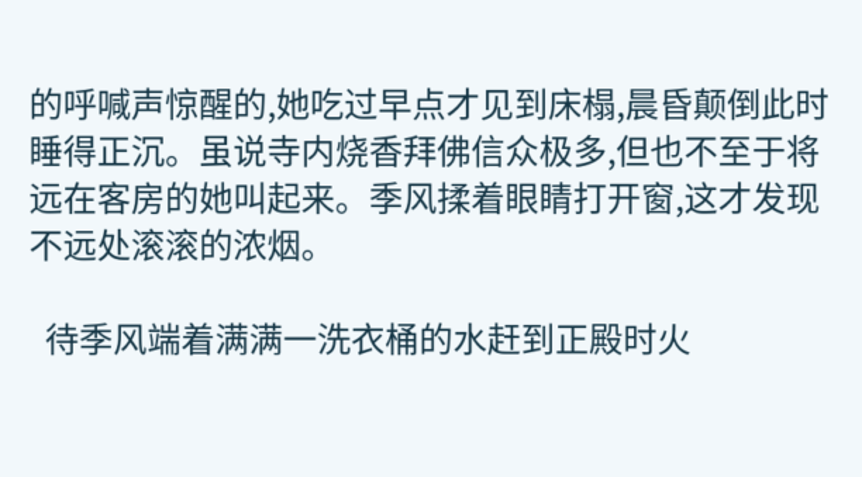的呼喊声惊醒的,她吃过早点才见到床榻,晨昏颠倒此时睡得正沉。虽说寺内烧香拜佛信众极多,但也不至于将远在客房的她叫起来。季风揉着眼睛打开窗,这才发现不远处滚滚的浓烟。

  待季风端着满满一洗衣桶的水赶到正殿时火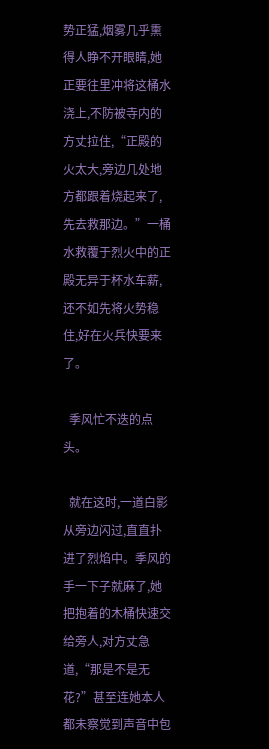势正猛,烟雾几乎熏得人睁不开眼睛,她正要往里冲将这桶水浇上,不防被寺内的方丈拉住,“正殿的火太大,旁边几处地方都跟着烧起来了,先去救那边。”一桶水救覆于烈火中的正殿无异于杯水车薪,还不如先将火势稳住,好在火兵快要来了。

  季风忙不迭的点头。

  就在这时,一道白影从旁边闪过,直直扑进了烈焰中。季风的手一下子就麻了,她把抱着的木桶快速交给旁人,对方丈急道,“那是不是无花?”甚至连她本人都未察觉到声音中包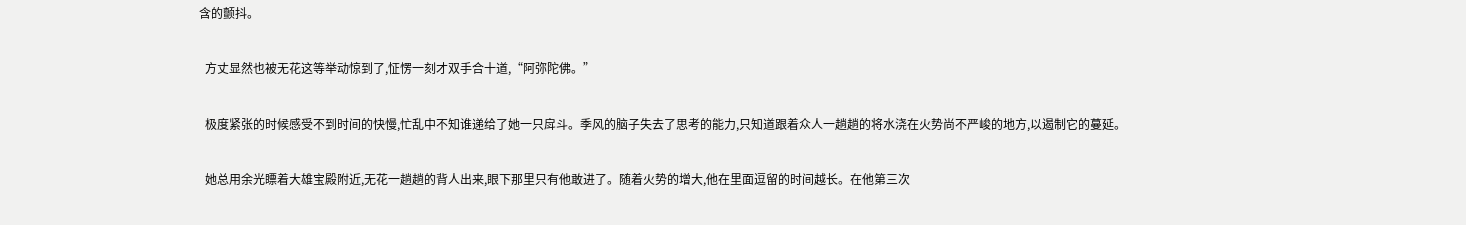含的颤抖。

  方丈显然也被无花这等举动惊到了,怔愣一刻才双手合十道,“阿弥陀佛。”

  极度紧张的时候感受不到时间的快慢,忙乱中不知谁递给了她一只戽斗。季风的脑子失去了思考的能力,只知道跟着众人一趟趟的将水浇在火势尚不严峻的地方,以遏制它的蔓延。

  她总用余光瞟着大雄宝殿附近,无花一趟趟的背人出来,眼下那里只有他敢进了。随着火势的增大,他在里面逗留的时间越长。在他第三次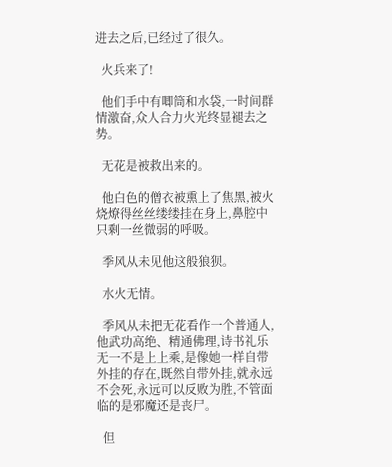进去之后,已经过了很久。

  火兵来了!

  他们手中有唧筒和水袋,一时间群情激奋,众人合力火光终显褪去之势。

  无花是被救出来的。

  他白色的僧衣被熏上了焦黑,被火烧燎得丝丝缕缕挂在身上,鼻腔中只剩一丝微弱的呼吸。

  季风从未见他这般狼狈。

  水火无情。

  季风从未把无花看作一个普通人,他武功高绝、精通佛理,诗书礼乐无一不是上上乘,是像她一样自带外挂的存在,既然自带外挂,就永远不会死,永远可以反败为胜,不管面临的是邪魔还是丧尸。

  但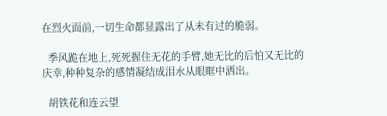在烈火面前,一切生命都显露出了从未有过的脆弱。

  季风跪在地上,死死握住无花的手臂,她无比的后怕又无比的庆幸,种种复杂的感情凝结成泪水从眼眶中洒出。

  胡铁花和连云望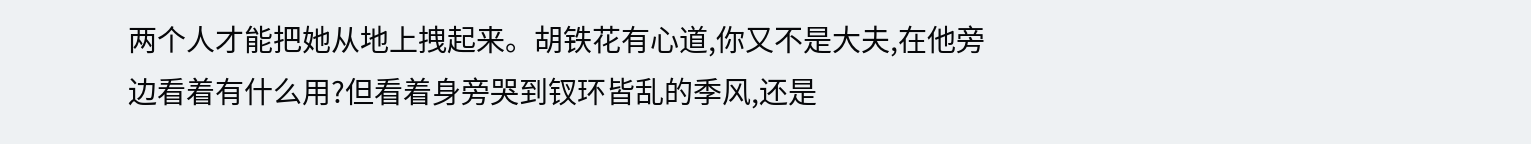两个人才能把她从地上拽起来。胡铁花有心道,你又不是大夫,在他旁边看着有什么用?但看着身旁哭到钗环皆乱的季风,还是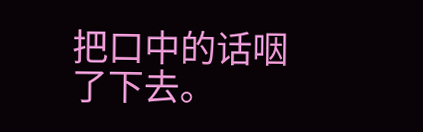把口中的话咽了下去。